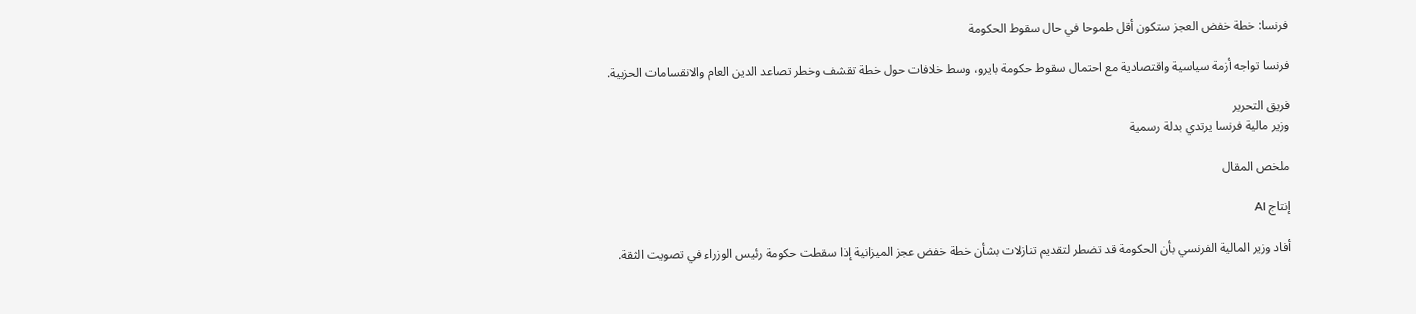فرنسا: خطة خفض العجز ستكون أقل طموحا في حال سقوط الحكومة

فرنسا تواجه أزمة سياسية واقتصادية مع احتمال سقوط حكومة بايرو، وسط خلافات حول خطة تقشف وخطر تصاعد الدين العام والانقسامات الحزبية.

فريق التحرير
وزير مالية فرنسا يرتدي بدلة رسمية

ملخص المقال

إنتاج AI

أفاد وزير المالية الفرنسي بأن الحكومة قد تضطر لتقديم تنازلات بشأن خطة خفض عجز الميزانية إذا سقطت حكومة رئيس الوزراء في تصويت الثقة.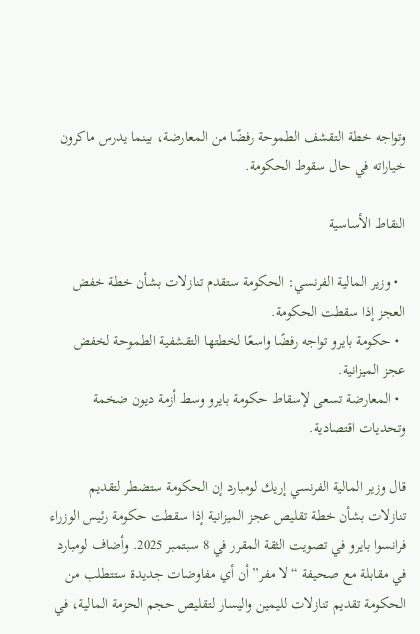وتواجه خطة التقشف الطموحة رفضًا من المعارضة، بينما يدرس ماكرون خياراته في حال سقوط الحكومة.

النقاط الأساسية

  • وزير المالية الفرنسي: الحكومة ستقدم تنازلات بشأن خطة خفض العجز إذا سقطت الحكومة.
  • حكومة بايرو تواجه رفضًا واسعًا لخطتها التقشفية الطموحة لخفض عجز الميزانية.
  • المعارضة تسعى لإسقاط حكومة بايرو وسط أزمة ديون ضخمة وتحديات اقتصادية.

قال وزير المالية الفرنسي إريك لومبارد إن الحكومة ستضطر لتقديم تنازلات بشأن خطة تقليص عجز الميزانية إذا سقطت حكومة رئيس الوزراء فرانسوا بايرو في تصويت الثقة المقرر في 8 سبتمبر 2025. وأضاف لومبارد في مقابلة مع صحيفة “لا مفر” أن أي مفاوضات جديدة ستتطلب من الحكومة تقديم تنازلات لليمين واليسار لتقليص حجم الحزمة المالية، في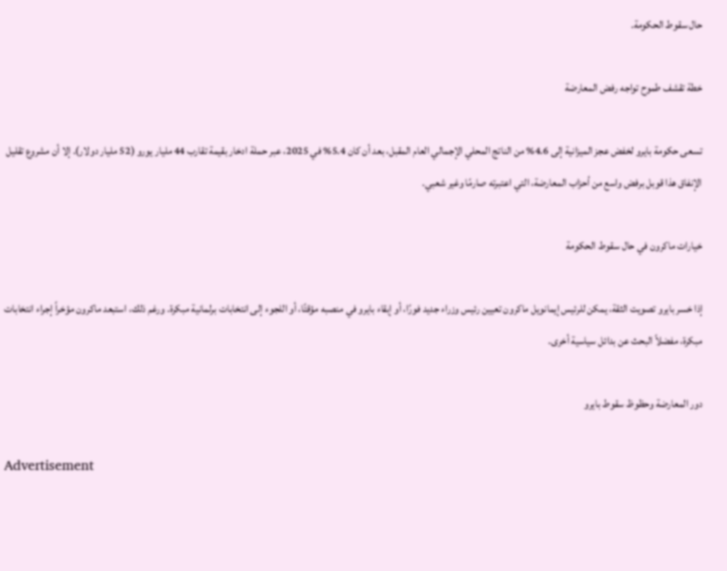حال سقوط الحكومة.

خطة تقشف طموح تواجه رفض المعارضة

تسعى حكومة بايرو لخفض عجز الميزانية إلى 4.6% من الناتج المحلي الإجمالي العام المقبل، بعد أن كان 5.4% في 2025، عبر حملة ادخار بقيمة تقارب 44 مليار يورو (52 مليار دولار). إلا أن مشروع تقليل الإنفاق هذا قوبل برفض واسع من أحزاب المعارضة، التي اعتبرته صارمًا وغير شعبي.

خيارات ماكرون في حال سقوط الحكومة

إذا خسر بايرو تصويت الثقة، يمكن للرئيس إيمانويل ماكرون تعيين رئيس وزراء جديد فورًا، أو إبقاء بايرو في منصبه مؤقتًا، أو اللجوء إلى انتخابات برلمانية مبكرة. ورغم ذلك، استبعد ماكرون مؤخراً إجراء انتخابات مبكرة، مفضلاً البحث عن بدائل سياسية أخرى.

دور المعارضة وحظوظ سقوط بايرو

Advertisement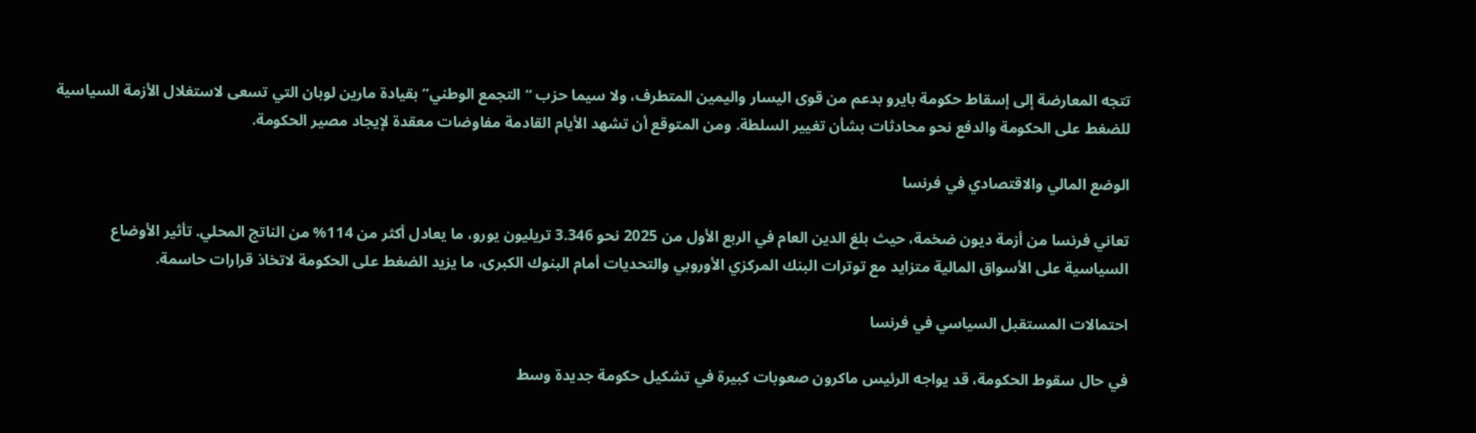تتجه المعارضة إلى إسقاط حكومة بايرو بدعم من قوى اليسار واليمين المتطرف، ولا سيما حزب “التجمع الوطني” بقيادة مارين لوبان التي تسعى لاستغلال الأزمة السياسية للضغط على الحكومة والدفع نحو محادثات بشأن تغيير السلطة. ومن المتوقع أن تشهد الأيام القادمة مفاوضات معقدة لإيجاد مصير الحكومة.

الوضع المالي والاقتصادي في فرنسا

تعاني فرنسا من أزمة ديون ضخمة، حيث بلغ الدين العام في الربع الأول من 2025 نحو 3.346 تريليون يورو، ما يعادل أكثر من 114% من الناتج المحلي. تأثير الأوضاع السياسية على الأسواق المالية متزايد مع توترات البنك المركزي الأوروبي والتحديات أمام البنوك الكبرى، ما يزيد الضغط على الحكومة لاتخاذ قرارات حاسمة.

احتمالات المستقبل السياسي في فرنسا

في حال سقوط الحكومة، قد يواجه الرئيس ماكرون صعوبات كبيرة في تشكيل حكومة جديدة وسط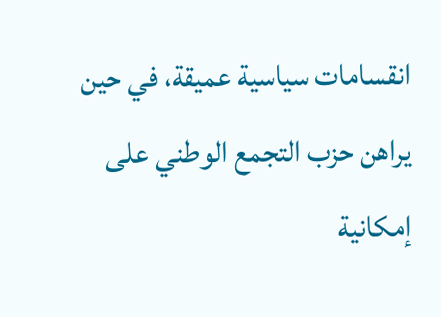انقسامات سياسية عميقة، في حين يراهن حزب التجمع الوطني على إمكانية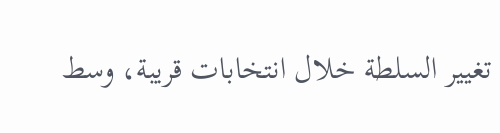تغيير السلطة خلال انتخابات قريبة، وسط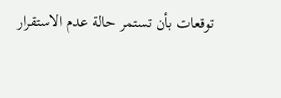توقعات بأن تستمر حالة عدم الاستقرار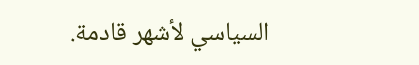السياسي لأشهر قادمة.